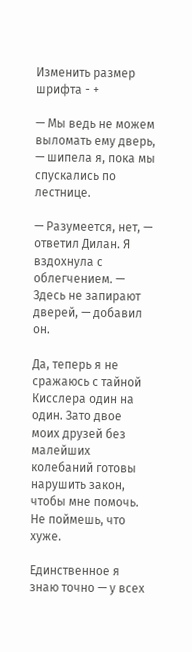Изменить размер шрифта - +

— Мы ведь не можем выломать ему дверь, — шипела я, пока мы спускались по лестнице.

— Разумеется, нет, — ответил Дилан. Я вздохнула с облегчением. — Здесь не запирают дверей, — добавил он.

Да, теперь я не сражаюсь с тайной Кисслера один на один. Зато двое моих друзей без малейших колебаний готовы нарушить закон, чтобы мне помочь. Не поймешь, что хуже.

Единственное я знаю точно — у всех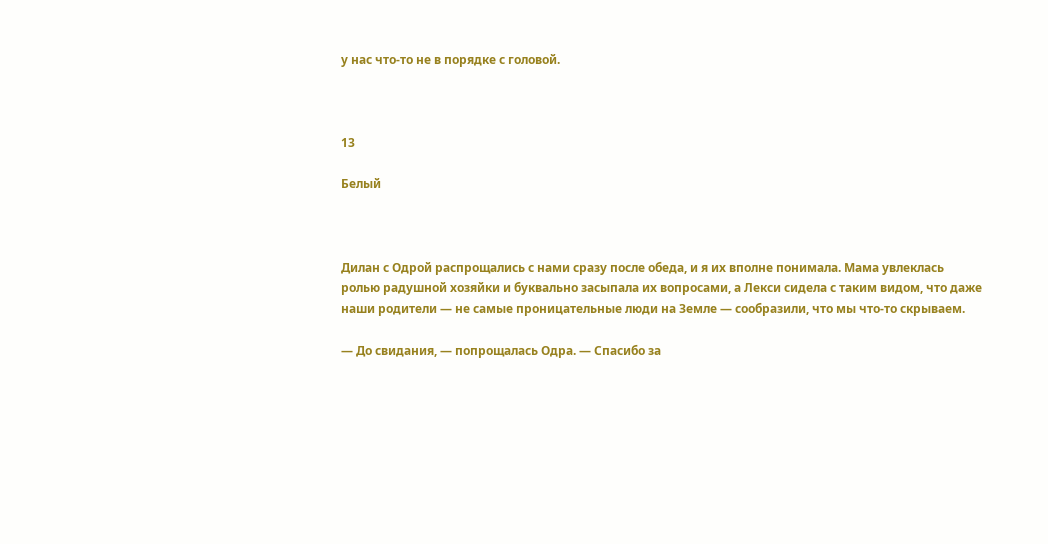у нас что-то не в порядке с головой.



13

Белый



Дилан с Одрой распрощались с нами сразу после обеда, и я их вполне понимала. Мама увлеклась ролью радушной хозяйки и буквально засыпала их вопросами, а Лекси сидела с таким видом, что даже наши родители — не самые проницательные люди на Земле — сообразили, что мы что-то скрываем.

— До свидания, — попрощалась Одра. — Спасибо за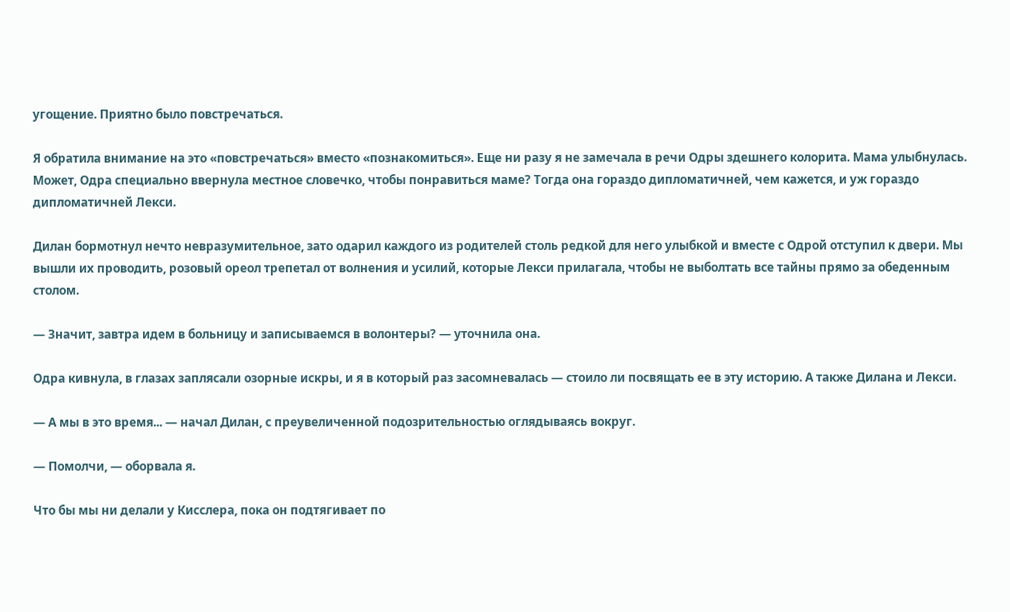угощение. Приятно было повстречаться.

Я обратила внимание на это «повстречаться» вместо «познакомиться». Еще ни разу я не замечала в речи Одры здешнего колорита. Мама улыбнулась. Может, Одра специально ввернула местное словечко, чтобы понравиться маме? Тогда она гораздо дипломатичней, чем кажется, и уж гораздо дипломатичней Лекси.

Дилан бормотнул нечто невразумительное, зато одарил каждого из родителей столь редкой для него улыбкой и вместе с Одрой отступил к двери. Мы вышли их проводить, розовый ореол трепетал от волнения и усилий, которые Лекси прилагала, чтобы не выболтать все тайны прямо за обеденным столом.

— Значит, завтра идем в больницу и записываемся в волонтеры? — уточнила она.

Одра кивнула, в глазах заплясали озорные искры, и я в который раз засомневалась — стоило ли посвящать ее в эту историю. А также Дилана и Лекси.

— А мы в это время... — начал Дилан, с преувеличенной подозрительностью оглядываясь вокруг.

— Помолчи, — оборвала я.

Что бы мы ни делали у Кисслера, пока он подтягивает по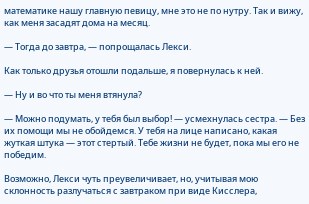математике нашу главную певицу, мне это не по нутру. Так и вижу, как меня засадят дома на месяц.

— Тогда до завтра, — попрощалась Лекси.

Как только друзья отошли подальше, я повернулась к ней.

— Ну и во что ты меня втянула?

— Можно подумать, у тебя был выбор! — усмехнулась сестра. — Без их помощи мы не обойдемся. У тебя на лице написано, какая жуткая штука — этот стертый. Тебе жизни не будет, пока мы его не победим.

Возможно, Лекси чуть преувеличивает, но, учитывая мою склонность разлучаться с завтраком при виде Кисслера,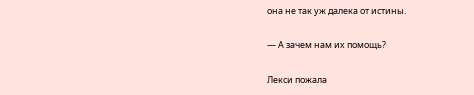она не так уж далека от истины.

— А зачем нам их помощь?

Лекси пожала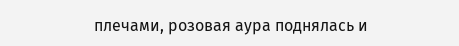плечами, розовая аура поднялась и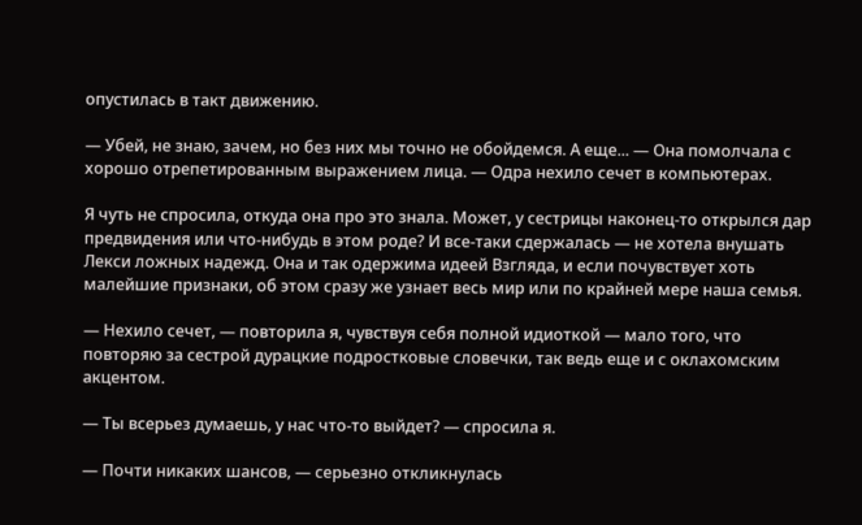опустилась в такт движению.

— Убей, не знаю, зачем, но без них мы точно не обойдемся. А еще... — Она помолчала с хорошо отрепетированным выражением лица. — Одра нехило сечет в компьютерах.

Я чуть не спросила, откуда она про это знала. Может, у сестрицы наконец-то открылся дар предвидения или что-нибудь в этом роде? И все-таки сдержалась — не хотела внушать Лекси ложных надежд. Она и так одержима идеей Взгляда, и если почувствует хоть малейшие признаки, об этом сразу же узнает весь мир или по крайней мере наша семья.

— Нехило сечет, — повторила я, чувствуя себя полной идиоткой — мало того, что повторяю за сестрой дурацкие подростковые словечки, так ведь еще и с оклахомским акцентом.

— Ты всерьез думаешь, у нас что-то выйдет? — спросила я.

— Почти никаких шансов, — серьезно откликнулась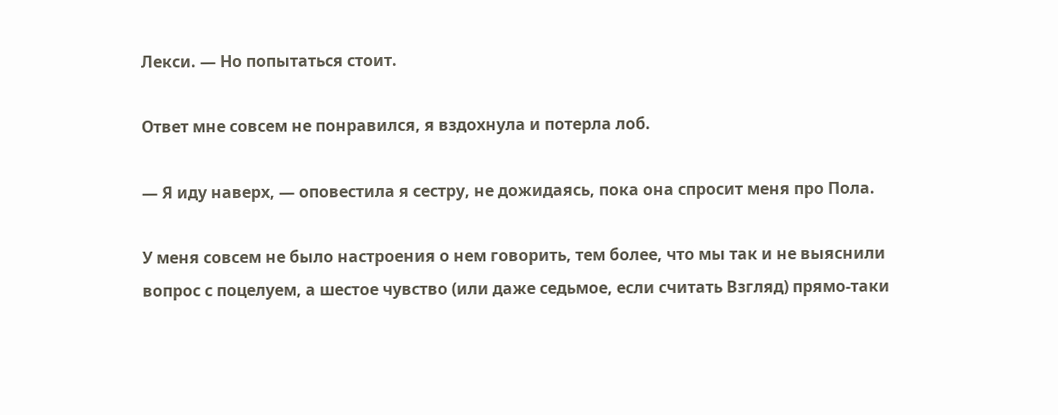Лекси. — Но попытаться стоит.

Ответ мне совсем не понравился, я вздохнула и потерла лоб.

— Я иду наверх, — оповестила я сестру, не дожидаясь, пока она спросит меня про Пола.

У меня совсем не было настроения о нем говорить, тем более, что мы так и не выяснили вопрос с поцелуем, а шестое чувство (или даже седьмое, если считать Взгляд) прямо-таки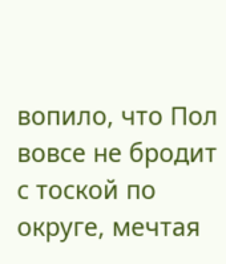вопило, что Пол вовсе не бродит с тоской по округе, мечтая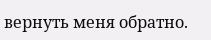вернуть меня обратно.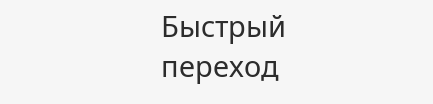Быстрый переход